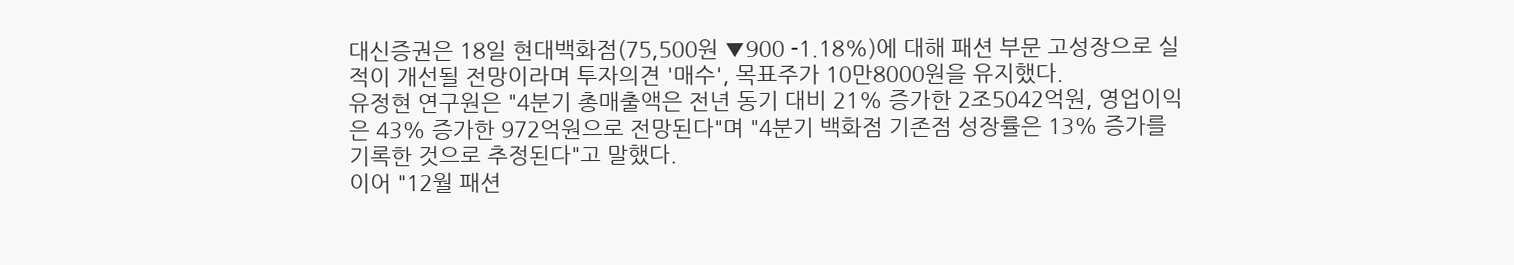대신증권은 18일 현대백화점(75,500원 ▼900 -1.18%)에 대해 패션 부문 고성장으로 실적이 개선될 전망이라며 투자의견 '매수', 목표주가 10만8000원을 유지했다.
유정현 연구원은 "4분기 총매출액은 전년 동기 대비 21% 증가한 2조5042억원, 영업이익은 43% 증가한 972억원으로 전망된다"며 "4분기 백화점 기존점 성장률은 13% 증가를 기록한 것으로 추정된다"고 말했다.
이어 "12월 패션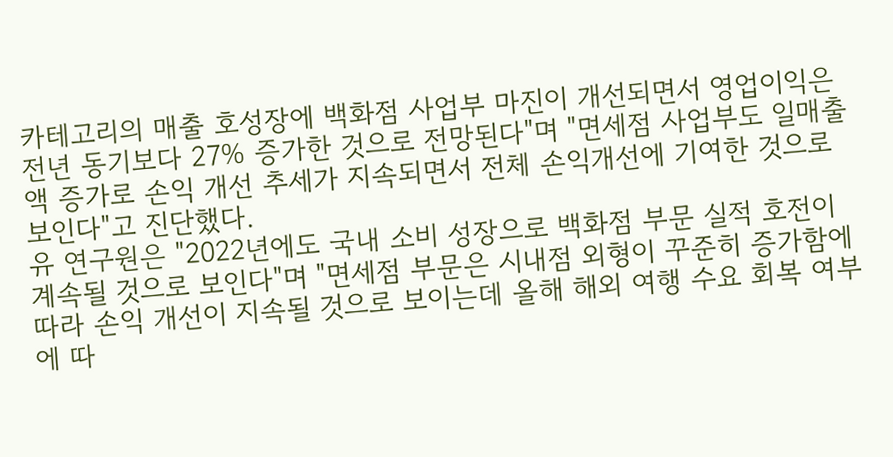카테고리의 매출 호성장에 백화점 사업부 마진이 개선되면서 영업이익은 전년 동기보다 27% 증가한 것으로 전망된다"며 "면세점 사업부도 일매출액 증가로 손익 개선 추세가 지속되면서 전체 손익개선에 기여한 것으로 보인다"고 진단했다.
유 연구원은 "2022년에도 국내 소비 성장으로 백화점 부문 실적 호전이 계속될 것으로 보인다"며 "면세점 부문은 시내점 외형이 꾸준히 증가함에 따라 손익 개선이 지속될 것으로 보이는데 올해 해외 여행 수요 회복 여부에 따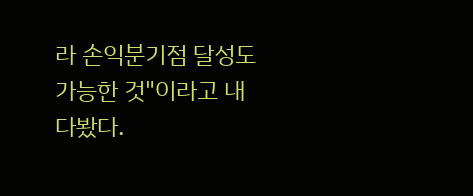라 손익분기점 달성도 가능한 것"이라고 내다봤다.